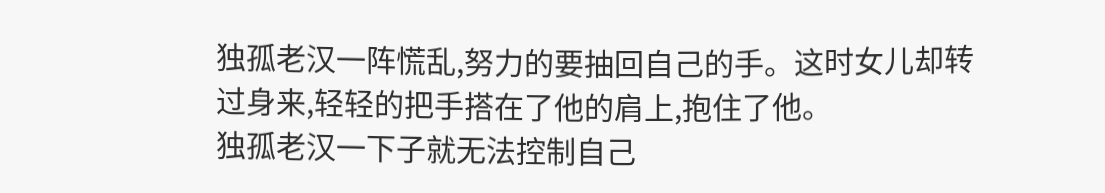独孤老汉一阵慌乱,努力的要抽回自己的手。这时女儿却转过身来,轻轻的把手搭在了他的肩上,抱住了他。
独孤老汉一下子就无法控制自己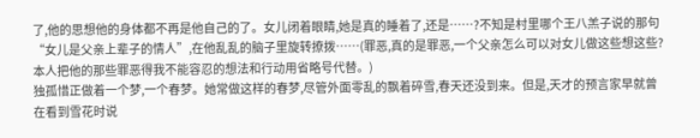了,他的思想他的身体都不再是他自己的了。女儿闭着眼睛,她是真的睡着了,还是……?不知是村里哪个王八羔子说的那句“女儿是父亲上辈子的情人”,在他乱乱的脑子里旋转撩拨……(罪恶,真的是罪恶,一个父亲怎么可以对女儿做这些想这些?本人把他的那些罪恶得我不能容忍的想法和行动用省略号代替。)
独孤惜正做着一个梦,一个春梦。她常做这样的春梦,尽管外面零乱的飘着碎雪,春天还没到来。但是,天才的预言家早就曾在看到雪花时说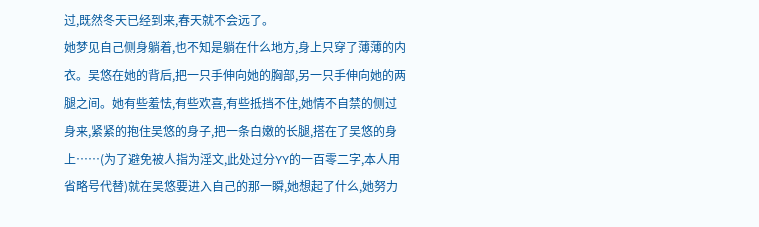过,既然冬天已经到来,春天就不会远了。
她梦见自己侧身躺着,也不知是躺在什么地方,身上只穿了薄薄的内衣。吴悠在她的背后,把一只手伸向她的胸部,另一只手伸向她的两腿之间。她有些羞怯,有些欢喜,有些抵挡不住,她情不自禁的侧过身来,紧紧的抱住吴悠的身子,把一条白嫩的长腿,搭在了吴悠的身上……(为了避免被人指为淫文,此处过分YY的一百零二字,本人用省略号代替)就在吴悠要进入自己的那一瞬,她想起了什么,她努力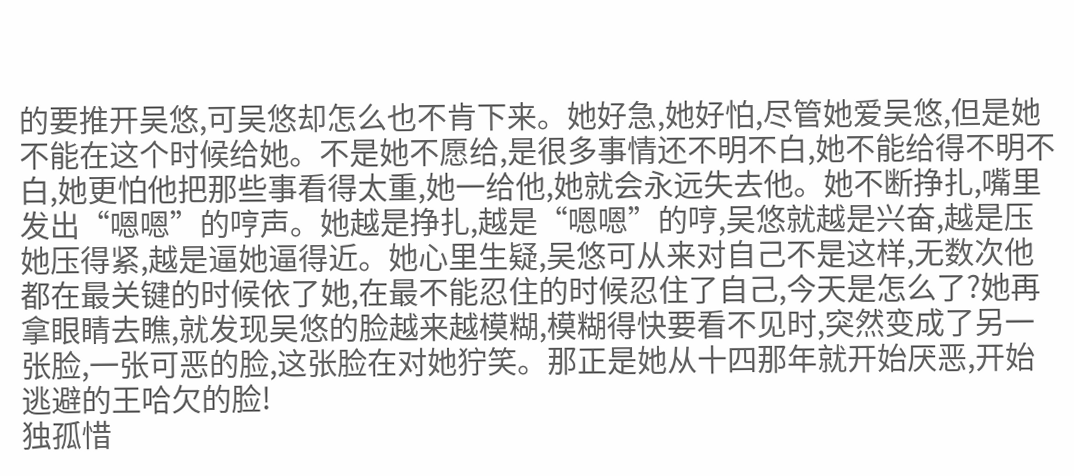的要推开吴悠,可吴悠却怎么也不肯下来。她好急,她好怕,尽管她爱吴悠,但是她不能在这个时候给她。不是她不愿给,是很多事情还不明不白,她不能给得不明不白,她更怕他把那些事看得太重,她一给他,她就会永远失去他。她不断挣扎,嘴里发出“嗯嗯”的哼声。她越是挣扎,越是“嗯嗯”的哼,吴悠就越是兴奋,越是压她压得紧,越是逼她逼得近。她心里生疑,吴悠可从来对自己不是这样,无数次他都在最关键的时候依了她,在最不能忍住的时候忍住了自己,今天是怎么了?她再拿眼睛去瞧,就发现吴悠的脸越来越模糊,模糊得快要看不见时,突然变成了另一张脸,一张可恶的脸,这张脸在对她狞笑。那正是她从十四那年就开始厌恶,开始逃避的王哈欠的脸!
独孤惜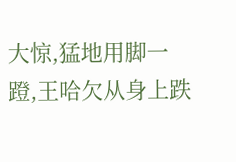大惊,猛地用脚一蹬,王哈欠从身上跌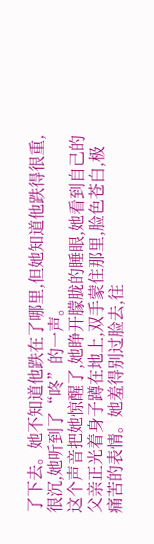了下去。她不知道他跌在了哪里,但她知道他跌得很重,很沉,她听到了“咚”的一声。
这个声音把她惊醒了,她睁开朦胧的睡眼,她看到自己的父亲正光着身子蹲在地上,双手蒙住那里,脸色苍白,极痛苦的表情。她羞得别过脸去,往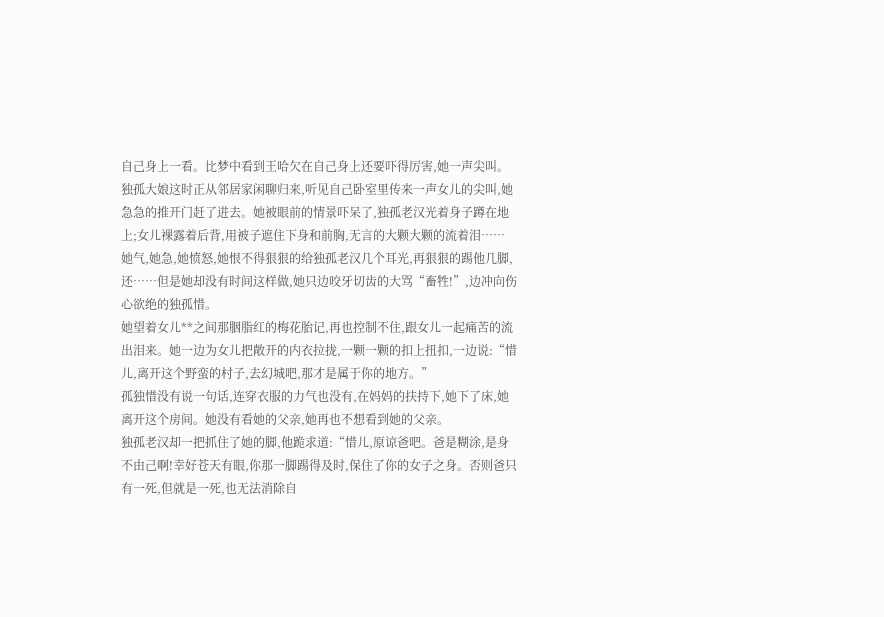自己身上一看。比梦中看到王哈欠在自己身上还要吓得厉害,她一声尖叫。
独孤大娘这时正从邻居家闲聊归来,听见自己卧室里传来一声女儿的尖叫,她急急的推开门赶了进去。她被眼前的情景吓呆了,独孤老汉光着身子蹲在地上;女儿裸露着后背,用被子遮住下身和前胸,无言的大颗大颗的流着泪……
她气,她急,她愤怒,她恨不得狠狠的给独孤老汉几个耳光,再狠狠的踢他几脚,还……但是她却没有时间这样做,她只边咬牙切齿的大骂“畜牲!”,边冲向伤心欲绝的独孤惜。
她望着女儿**之间那胭脂红的梅花胎记,再也控制不住,跟女儿一起痛苦的流出泪来。她一边为女儿把敞开的内衣拉拢,一颗一颗的扣上扭扣,一边说:“惜儿,离开这个野蛮的村子,去幻城吧,那才是属于你的地方。”
孤独惜没有说一句话,连穿衣服的力气也没有,在妈妈的扶持下,她下了床,她离开这个房间。她没有看她的父亲,她再也不想看到她的父亲。
独孤老汉却一把抓住了她的脚,他跪求道:“惜儿,原谅爸吧。爸是糊涂,是身不由己啊!幸好苍天有眼,你那一脚踢得及时,保住了你的女子之身。否则爸只有一死,但就是一死,也无法消除自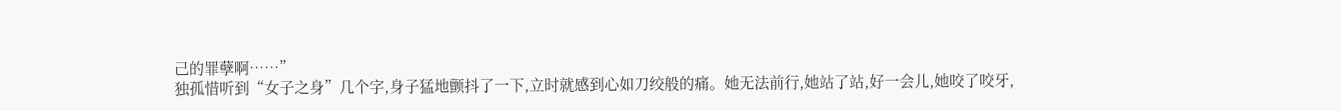己的罪孽啊……”
独孤惜听到“女子之身”几个字,身子猛地颤抖了一下,立时就感到心如刀绞般的痛。她无法前行,她站了站,好一会儿,她咬了咬牙,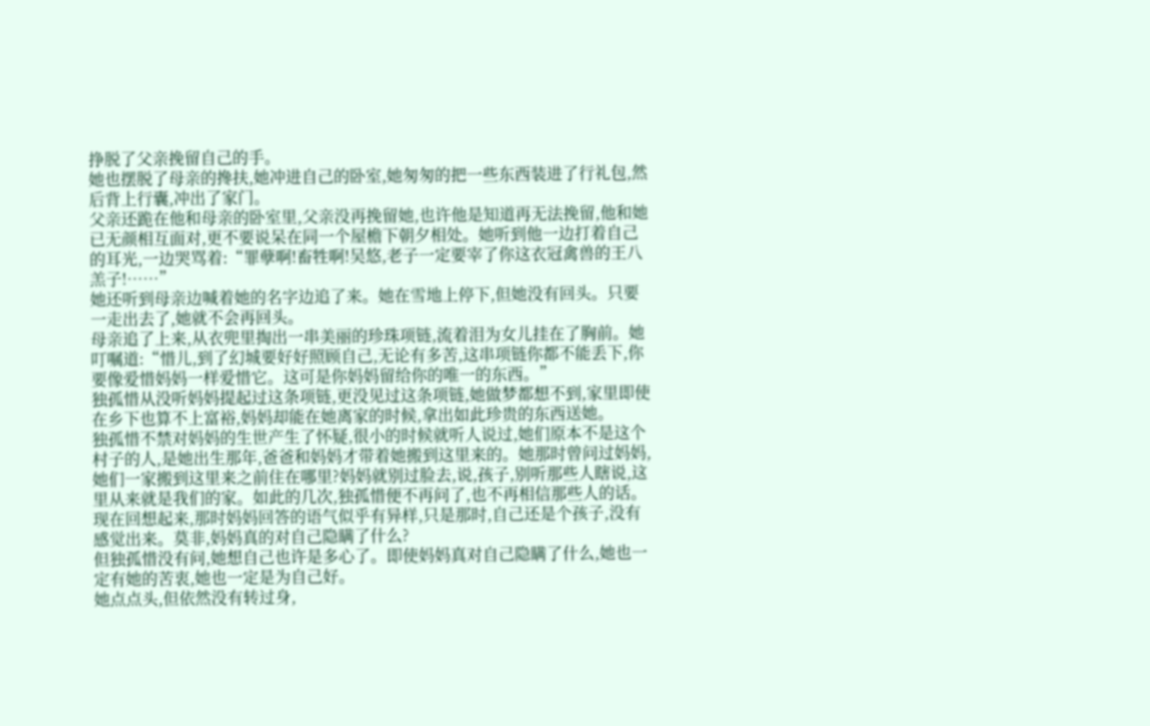挣脱了父亲挽留自己的手。
她也摆脱了母亲的搀扶,她冲进自己的卧室,她匆匆的把一些东西装进了行礼包,然后背上行囊,冲出了家门。
父亲还跪在他和母亲的卧室里,父亲没再挽留她,也许他是知道再无法挽留,他和她已无颜相互面对,更不要说呆在同一个屋檐下朝夕相处。她听到他一边打着自己的耳光,一边哭骂着:“罪孽啊!畜牲啊!吴悠,老子一定要宰了你这衣冠禽兽的王八羔子!……”
她还听到母亲边喊着她的名字边追了来。她在雪地上停下,但她没有回头。只要一走出去了,她就不会再回头。
母亲追了上来,从衣兜里掏出一串美丽的珍珠项链,流着泪为女儿挂在了胸前。她叮嘱道:“惜儿,到了幻城要好好照顾自己,无论有多苦,这串项链你都不能丢下,你要像爱惜妈妈一样爱惜它。这可是你妈妈留给你的唯一的东西。”
独孤惜从没听妈妈提起过这条项链,更没见过这条项链,她做梦都想不到,家里即使在乡下也算不上富裕,妈妈却能在她离家的时候,拿出如此珍贵的东西送她。
独孤惜不禁对妈妈的生世产生了怀疑,很小的时候就听人说过,她们原本不是这个村子的人,是她出生那年,爸爸和妈妈才带着她搬到这里来的。她那时曾问过妈妈,她们一家搬到这里来之前住在哪里?妈妈就别过脸去,说,孩子,别听那些人瞎说,这里从来就是我们的家。如此的几次,独孤惜便不再问了,也不再相信那些人的话。
现在回想起来,那时妈妈回答的语气似乎有异样,只是那时,自己还是个孩子,没有感觉出来。莫非,妈妈真的对自己隐瞒了什么?
但独孤惜没有问,她想自己也许是多心了。即使妈妈真对自己隐瞒了什么,她也一定有她的苦衷,她也一定是为自己好。
她点点头,但依然没有转过身,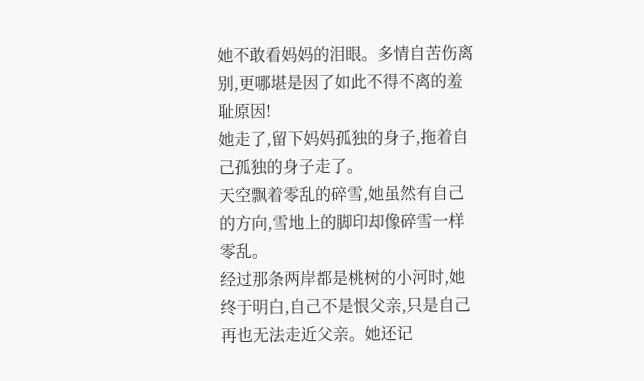她不敢看妈妈的泪眼。多情自苦伤离别,更哪堪是因了如此不得不离的羞耻原因!
她走了,留下妈妈孤独的身子,拖着自己孤独的身子走了。
天空飘着零乱的碎雪,她虽然有自己的方向,雪地上的脚印却像碎雪一样零乱。
经过那条两岸都是桃树的小河时,她终于明白,自己不是恨父亲,只是自己再也无法走近父亲。她还记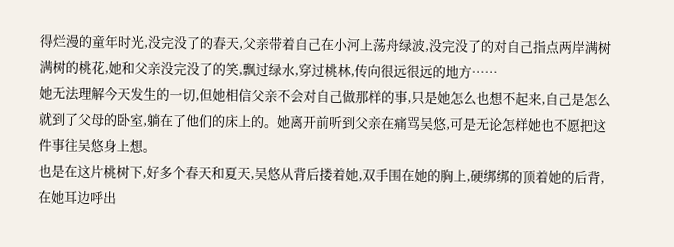得烂漫的童年时光,没完没了的春天,父亲带着自己在小河上荡舟绿波,没完没了的对自己指点两岸满树满树的桃花,她和父亲没完没了的笑,飘过绿水,穿过桃林,传向很远很远的地方……
她无法理解今天发生的一切,但她相信父亲不会对自己做那样的事,只是她怎么也想不起来,自己是怎么就到了父母的卧室,躺在了他们的床上的。她离开前听到父亲在痛骂吴悠,可是无论怎样她也不愿把这件事往吴悠身上想。
也是在这片桃树下,好多个春天和夏天,吴悠从背后搂着她,双手围在她的胸上,硬绑绑的顶着她的后背,在她耳边呼出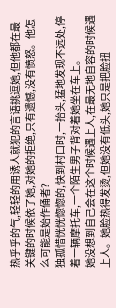热乎乎的气,轻轻的用诱人就犯的言语挑逗她,但他都在最关键的时候依了她,对她的拒绝,只有遗憾,没有愤怒。他怎么可能是始作俑者?
独孤惜恍恍惚惚的,快到村口时,一抬头,猛地发现不远处,停着一辆摩托车,一个陌生男子背对着她坐在车上。
她没想到自己会在这个时候遇上人,在最无地自容的时候遇上人。她脸热得发烫,但她没有低头,她只是把脸扭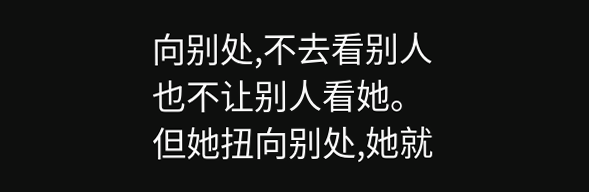向别处,不去看别人也不让别人看她。
但她扭向别处,她就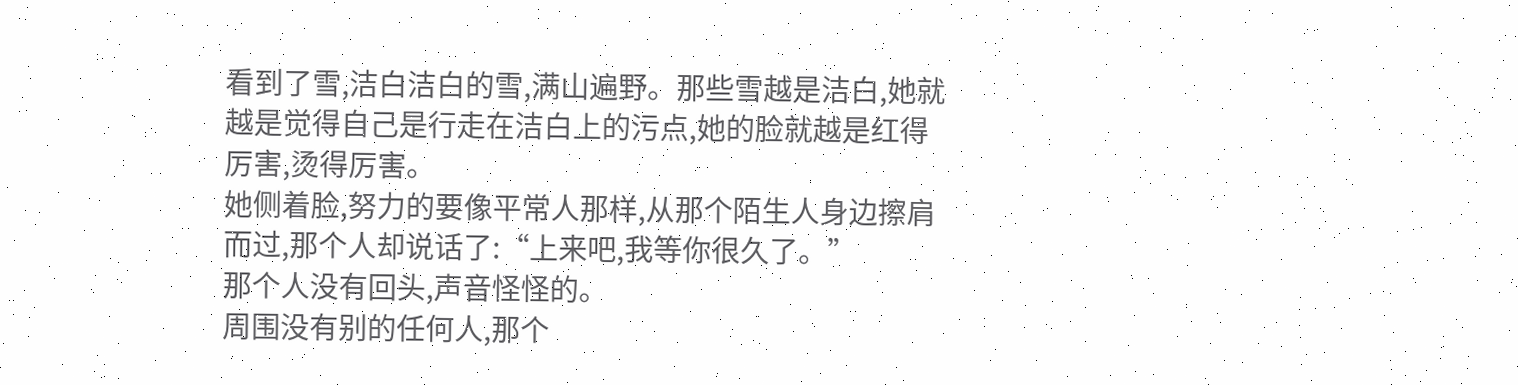看到了雪,洁白洁白的雪,满山遍野。那些雪越是洁白,她就越是觉得自己是行走在洁白上的污点,她的脸就越是红得厉害,烫得厉害。
她侧着脸,努力的要像平常人那样,从那个陌生人身边擦肩而过,那个人却说话了:“上来吧,我等你很久了。”
那个人没有回头,声音怪怪的。
周围没有别的任何人,那个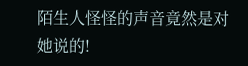陌生人怪怪的声音竟然是对她说的!